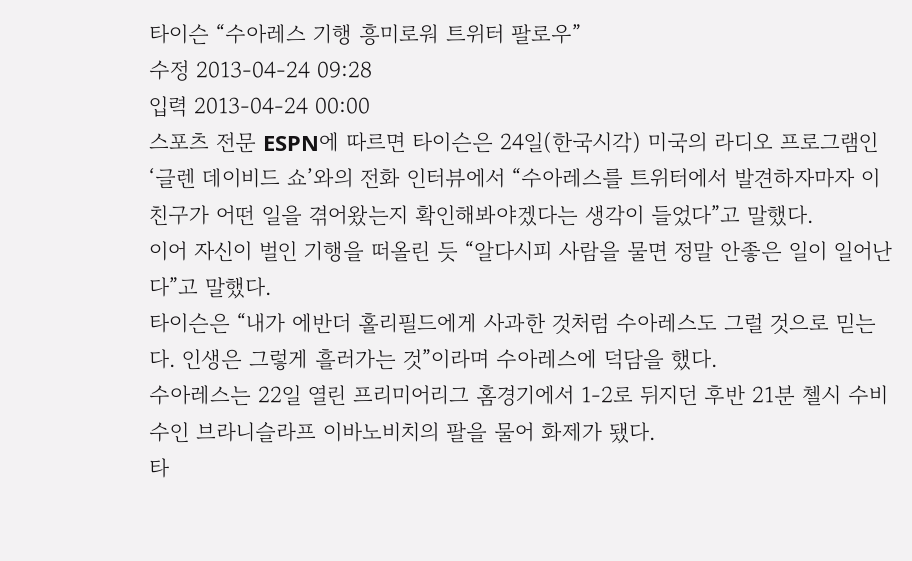타이슨 “수아레스 기행 흥미로워 트위터 팔로우”
수정 2013-04-24 09:28
입력 2013-04-24 00:00
스포츠 전문 ESPN에 따르면 타이슨은 24일(한국시각) 미국의 라디오 프로그램인 ‘글렌 데이비드 쇼’와의 전화 인터뷰에서 “수아레스를 트위터에서 발견하자마자 이 친구가 어떤 일을 겪어왔는지 확인해봐야겠다는 생각이 들었다”고 말했다.
이어 자신이 벌인 기행을 떠올린 듯 “알다시피 사람을 물면 정말 안좋은 일이 일어난다”고 말했다.
타이슨은 “내가 에반더 홀리필드에게 사과한 것처럼 수아레스도 그럴 것으로 믿는다. 인생은 그렇게 흘러가는 것”이라며 수아레스에 덕담을 했다.
수아레스는 22일 열린 프리미어리그 홈경기에서 1-2로 뒤지던 후반 21분 첼시 수비수인 브라니슬라프 이바노비치의 팔을 물어 화제가 됐다.
타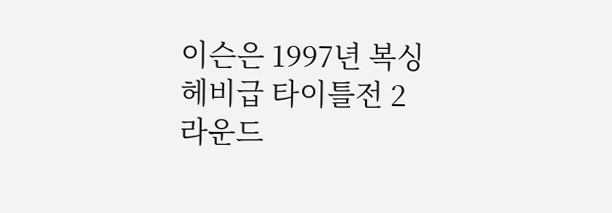이슨은 1997년 복싱 헤비급 타이틀전 2라운드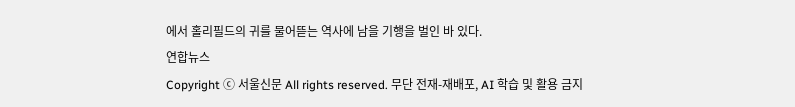에서 홀리필드의 귀를 물어뜯는 역사에 남을 기행을 벌인 바 있다.
연합뉴스
Copyright ⓒ 서울신문 All rights reserved. 무단 전재-재배포, AI 학습 및 활용 금지